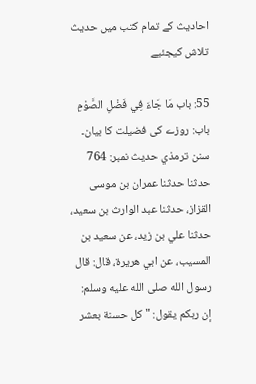احادیث کے تمام کتب میں حدیث تلاش کیجئیے

55: باب مَا جَاءَ فِي فَضْلِ الصَّوْمِ
باب: روزے کی فضیلت کا بیان۔
سنن ترمذي حدیث نمبر: 764
حدثنا حدثنا عمران بن موسى القزاز، حدثنا عبد الوارث بن سعيد، حدثنا علي بن زيد، عن سعيد بن المسيب، عن ابي هريرة، قال: قال رسول الله صلى الله عليه وسلم: إن ربكم يقول: " كل حسنة بعشر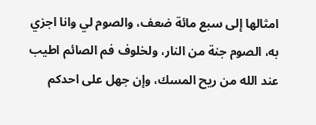امثالها إلى سبع مائة ضعف، والصوم لي وانا اجزي به، الصوم جنة من النار، ولخلوف فم الصائم اطيب عند الله من ريح المسك، وإن جهل على احدكم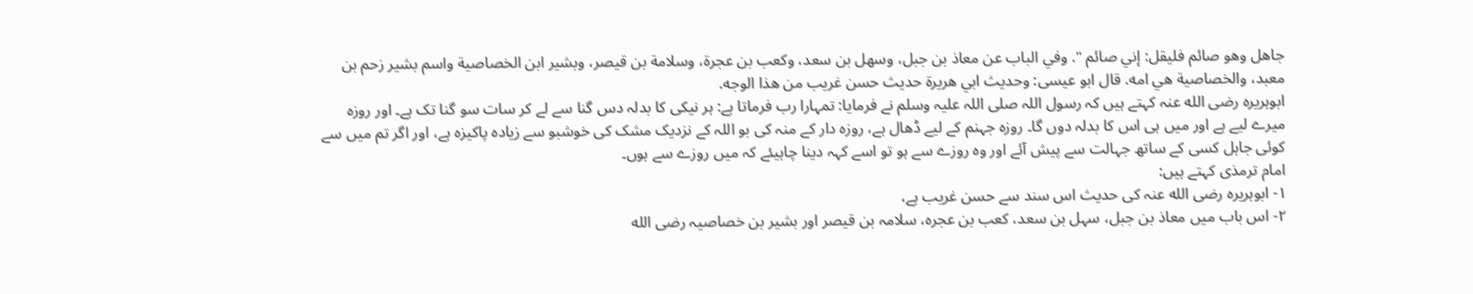جاهل وهو صائم فليقل: إني صائم ". وفي الباب عن معاذ بن جبل، وسهل بن سعد، وكعب بن عجرة، وسلامة بن قيصر، وبشير ابن الخصاصية واسم بشير زحم بن معبد، والخصاصية هي امه. قال ابو عيسى: وحديث ابي هريرة حديث حسن غريب من هذا الوجه.
ابوہریرہ رضی الله عنہ کہتے ہیں کہ رسول اللہ صلی اللہ علیہ وسلم نے فرمایا: تمہارا رب فرماتا ہے: ہر نیکی کا بدلہ دس گنا سے لے کر سات سو گنا تک ہے۔ اور روزہ میرے لیے ہے اور میں ہی اس کا بدلہ دوں گا۔ روزہ جہنم کے لیے ڈھال ہے، روزہ دار کے منہ کی بو اللہ کے نزدیک مشک کی خوشبو سے زیادہ پاکیزہ ہے، اور اگر تم میں سے کوئی جاہل کسی کے ساتھ جہالت سے پیش آئے اور وہ روزے سے ہو تو اسے کہہ دینا چاہیئے کہ میں روزے سے ہوں۔
امام ترمذی کہتے ہیں:
۱- ابوہریرہ رضی الله عنہ کی حدیث اس سند سے حسن غریب ہے،
۲- اس باب میں معاذ بن جبل، سہل بن سعد، کعب بن عجرہ، سلامہ بن قیصر اور بشیر بن خصاصیہ رضی الله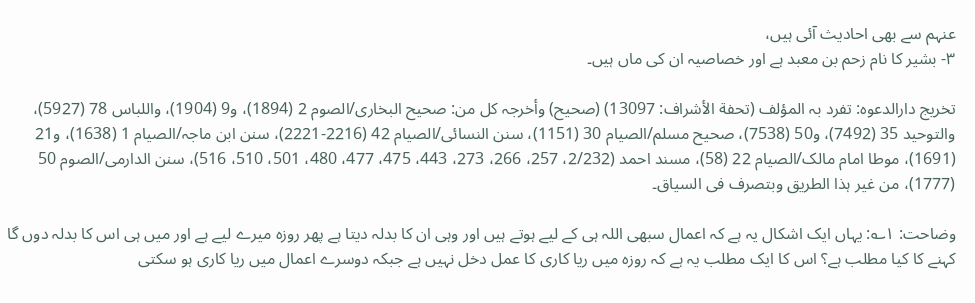عنہم سے بھی احادیث آئی ہیں،
۳- بشیر کا نام زحم بن معبد ہے اور خصاصیہ ان کی ماں ہیں۔

تخریج دارالدعوہ: تفرد بہ المؤلف (تحفة الأشراف: 13097) (صحیح) وأخرجہ کل من: صحیح البخاری/الصوم 2 (1894)، و9 (1904)، واللباس 78 (5927)، والتوحید 35 (7492)، و50 (7538)، صحیح مسلم/الصیام 30 (1151)، سنن النسائی/الصیام 42 (2216-2221)، سنن ابن ماجہ/الصیام 1 (1638)، و21 (1691)، موطا امام مالک/الصیام 22 (58)، مسند احمد (2/232، 257، 266، 273، 443، 475، 477، 480، 501، 510، 516)، سنن الدارمی/الصوم 50 (1777)، من غیر ہذا الطریق وبتصرف فی السیاق۔

وضاحت: ۱؎: یہاں ایک اشکال یہ ہے کہ اعمال سبھی اللہ ہی کے لیے ہوتے ہیں اور وہی ان کا بدلہ دیتا ہے پھر روزہ میرے لیے ہے اور میں ہی اس کا بدلہ دوں گا کہنے کا کیا مطلب ہے؟ اس کا ایک مطلب یہ ہے کہ روزہ میں ریا کاری کا عمل دخل نہیں ہے جبکہ دوسرے اعمال میں ریا کاری ہو سکتی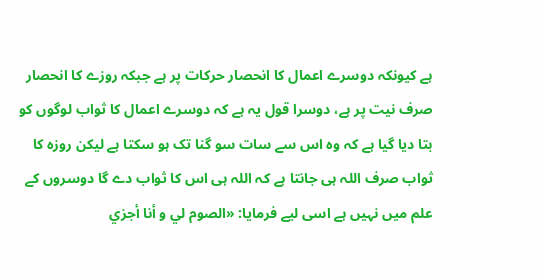ہے کیونکہ دوسرے اعمال کا انحصار حرکات پر ہے جبکہ روزے کا انحصار صرف نیت پر ہے، دوسرا قول یہ ہے کہ دوسرے اعمال کا ثواب لوگوں کو بتا دیا گیا ہے کہ وہ اس سے سات سو گنا تک ہو سکتا ہے لیکن روزہ کا ثواب صرف اللہ ہی جانتا ہے کہ اللہ ہی اس کا ثواب دے گا دوسروں کے علم میں نہیں ہے اسی لیے فرمایا: «الصوم لي و أنا أجزي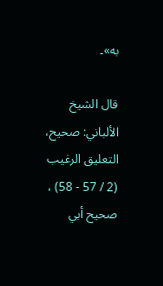به»۔

قال الشيخ الألباني: صحيح، التعليق الرغيب (2 / 57 - 58) ، صحيح أبي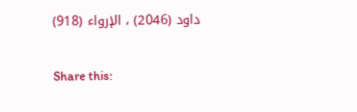داود (2046) ، الإرواء (918)

Share this: